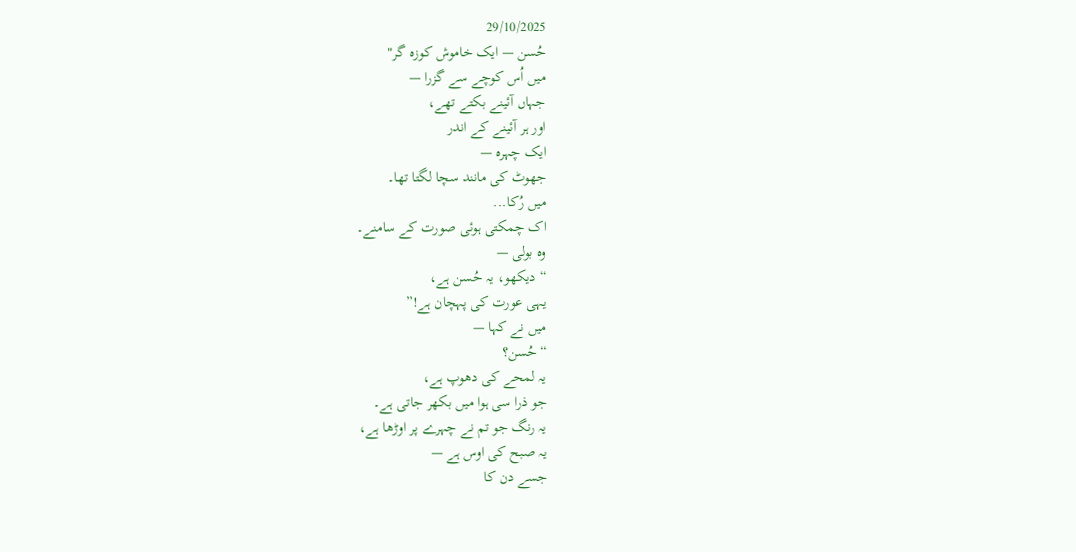29/10/2025
حُسن — ایک خاموش کوزہ گر"
میں اُس کوچے سے گزرا —
جہاں آئینے بکتے تھے،
اور ہر آئینے کے اندر
ایک چہرہ —
جھوٹ کی مانند سچا لگتا تھا۔
میں رُکا...
اک چمکتی ہوئی صورت کے سامنے۔
وہ بولی —
“دیکھو، یہ حُسن ہے،
یہی عورت کی پہچان ہے!”
میں نے کہا —
“حُسن؟
یہ لمحے کی دھوپ ہے،
جو ذرا سی ہوا میں بکھر جاتی ہے۔
یہ رنگ جو تم نے چہرے پر اوڑھا ہے،
یہ صبح کی اوس ہے —
جسے دن کا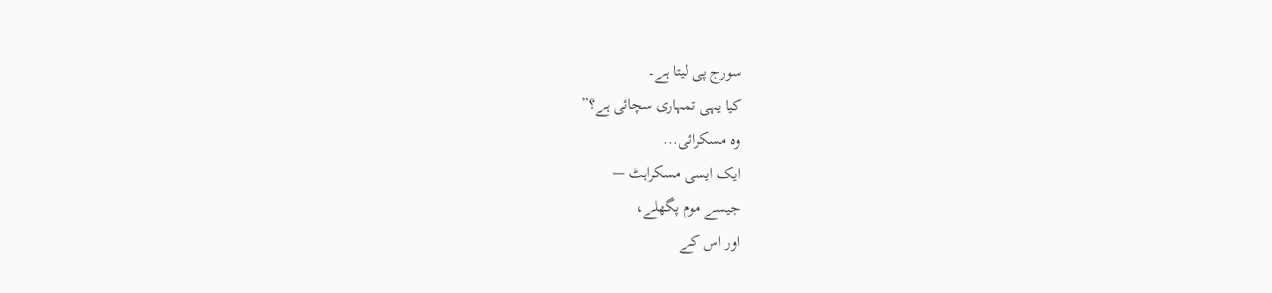سورج پی لیتا ہے۔
کیا یہی تمہاری سچائی ہے؟”
وہ مسکرائی...
ایک ایسی مسکراہٹ —
جیسے موم پگھلے،
اور اس کے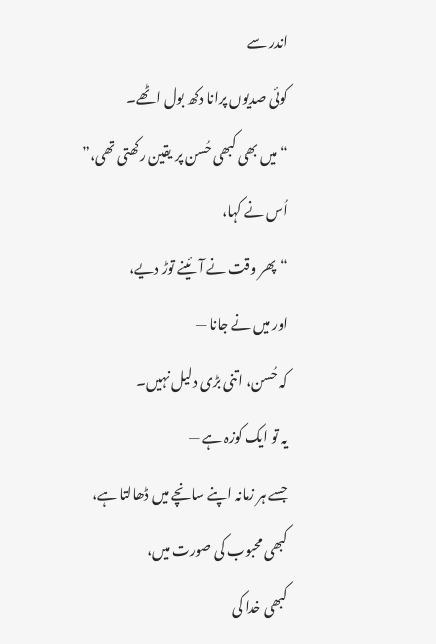اندر سے
کوئی صدیوں پرانا دکھ بول اٹھے۔
“میں بھی کبھی حُسن پر یقین رکھتی تھی،”
اُس نے کہا،
“پھر وقت نے آئینے توڑ دیے،
اور میں نے جانا —
کہ حُسن، اتنی بڑی دلیل نہیں۔
یہ تو ایک کوزہ ہے —
جسے ہر زمانہ اپنے سانچے میں ڈھالتا ہے،
کبھی محبوب کی صورت میں،
کبھی خدا کی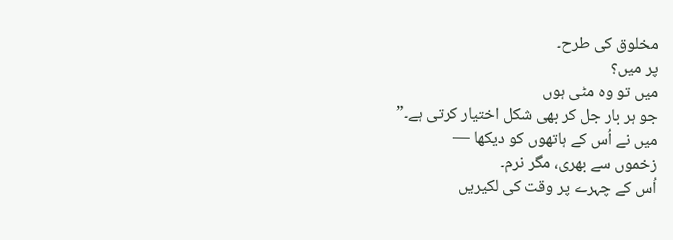مخلوق کی طرح۔
پر میں؟
میں تو وہ مٹی ہوں
جو ہر بار جل کر بھی شکل اختیار کرتی ہے۔”
میں نے اُس کے ہاتھوں کو دیکھا —
زخموں سے بھری، مگر نرم۔
اُس کے چہرے پر وقت کی لکیریں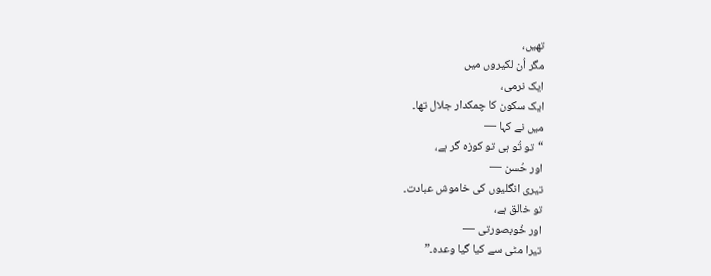تھیں،
مگر اُن لکیروں میں
ایک نرمی،
ایک سکون کا چمکدار جلال تھا۔
میں نے کہا —
“تو تُو ہی تو کوزہ گر ہے،
اور حُسن —
تیری انگلیوں کی خاموش عبادت۔
تو خالق ہے،
اور خُوبصورتی —
تیرا مٹی سے کیا گیا وعدہ۔”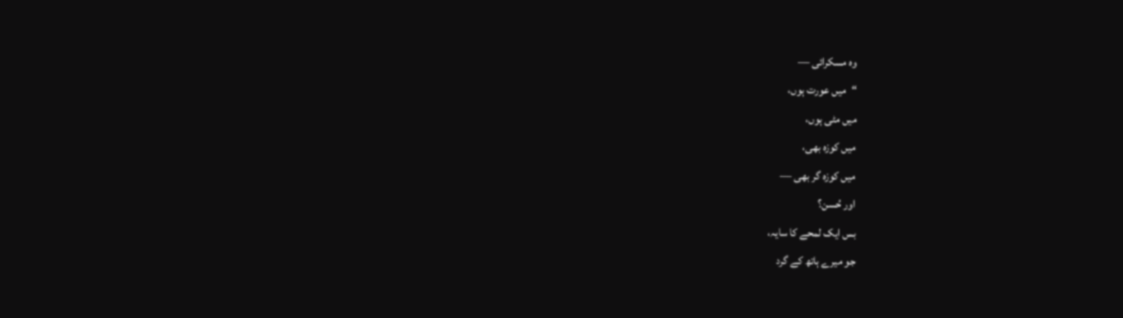وہ مسکرائی —
“میں عورت ہوں،
میں مٹی ہوں،
میں کوزہ بھی،
میں کوزہ گر بھی —
اور حُسن؟
بس ایک لمحے کا سایہ،
جو میرے ہاتھ کے گرد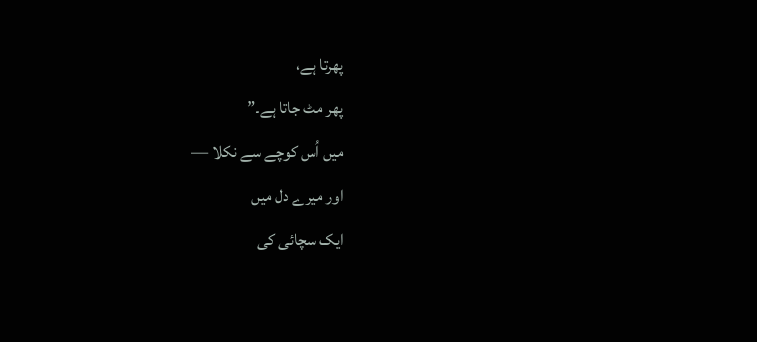پھرتا ہے،
پھر مٹ جاتا ہے۔”
میں اُس کوچے سے نکلا —
اور میرے دل میں
ایک سچائی کی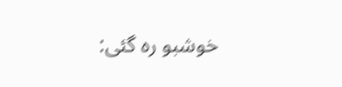خوشبو رہ گئی: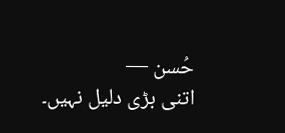حُسن —
اتنی بڑی دلیل نہیں۔